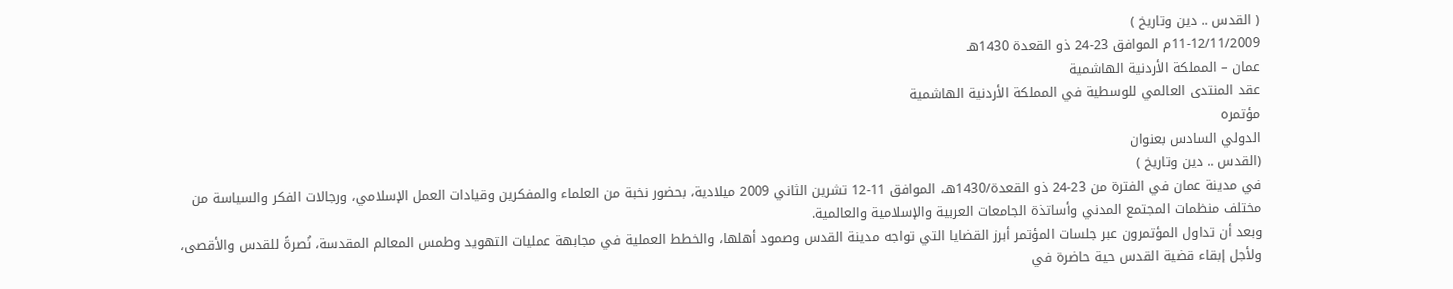( القدس .. دين وتاريخ )
11-12/11/2009م الموافق 23-24 ذو القعدة 1430هـ
عمان – المملكة الأردنية الهاشمية
عقد المنتدى العالمي للوسطية في المملكة الأردنية الهاشمية
مؤتمره
الدولي السادس بعنوان
(القدس .. دين وتاريخ )
في مدينة عمان في الفترة من 23-24 ذو القعدة/1430هـ، الموافق 11-12 تشرين الثاني 2009 ميلادية، بحضور نخبة من العلماء والمفكرين وقيادات العمل الإسلامي، ورجالات الفكر والسياسة من مختلف منظمات المجتمع المدني وأساتذة الجامعات العربية والإسلامية والعالمية.
وبعد أن تداول المؤتمرون عبر جلسات المؤتمر أبرز القضايا التي تواجه مدينة القدس وصمود أهلها، والخطط العملية في مجابهة عمليات التهويد وطمس المعالم المقدسة، نُصرةً للقدس والأقصى، ولأجل إبقاء قضية القدس حية حاضرة في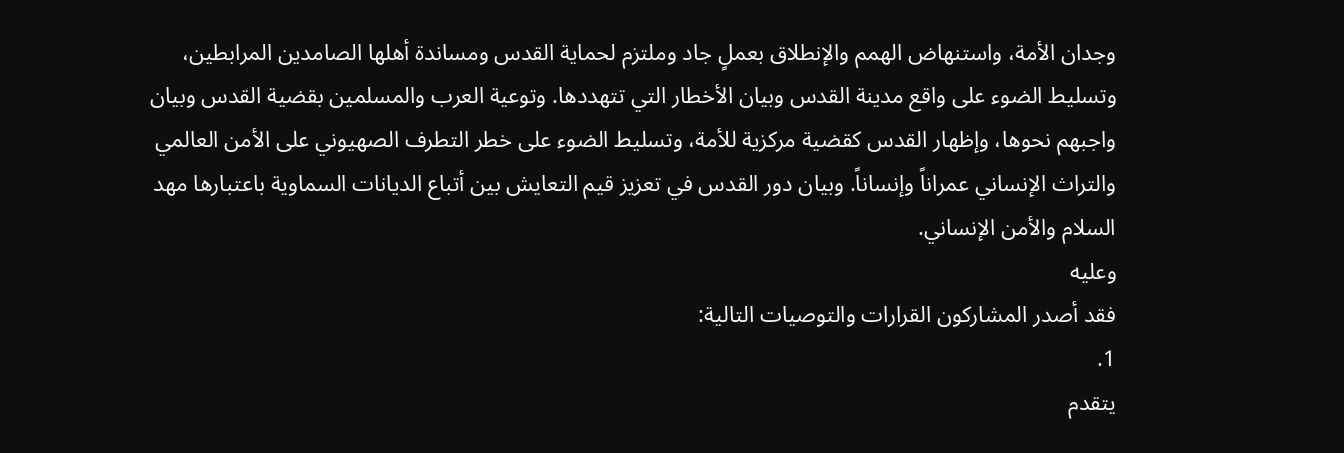وجدان الأمة، واستنهاض الهمم والإنطلاق بعملٍ جاد وملتزم لحماية القدس ومساندة أهلها الصامدين المرابطين، وتسليط الضوء على واقع مدينة القدس وبيان الأخطار التي تتهددها. وتوعية العرب والمسلمين بقضية القدس وبيان واجبهم نحوها، وإظهار القدس كقضية مركزية للأمة، وتسليط الضوء على خطر التطرف الصهيوني على الأمن العالمي والتراث الإنساني عمراناً وإنساناً. وبيان دور القدس في تعزيز قيم التعايش بين أتباع الديانات السماوية باعتبارها مهد السلام والأمن الإنساني.
وعليه
فقد أصدر المشاركون القرارات والتوصيات التالية:
1.
يتقدم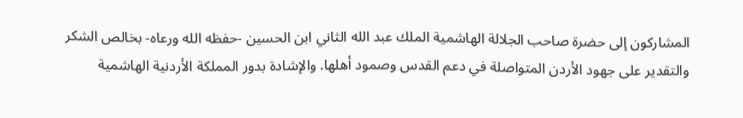المشاركون إلى حضرة صاحب الجلالة الهاشمية الملك عبد الله الثاني ابن الحسين -حفظه الله ورعاه- بخالص الشكر والتقدير على جهود الأردن المتواصلة في دعم القدس وصمود أهلها. والإشادة بدور المملكة الأردنية الهاشمية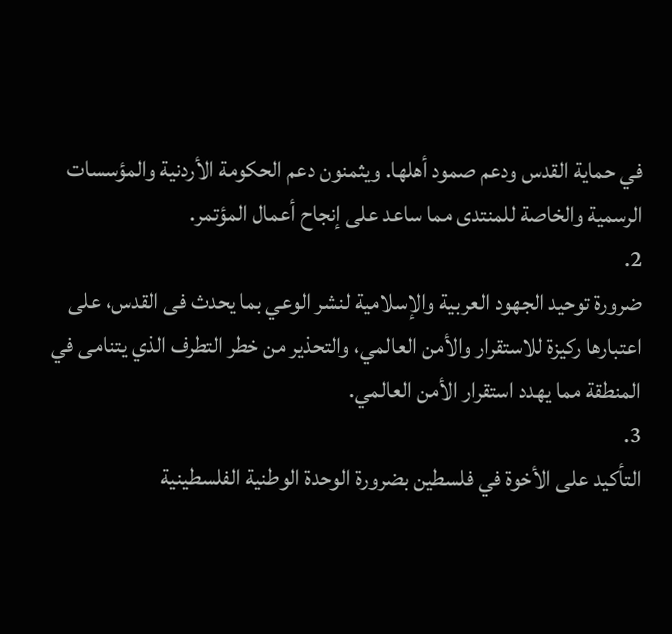في حماية القدس ودعم صمود أهلها. ويثمنون دعم الحكومة الأردنية والمؤسسات الرسمية والخاصة للمنتدى مما ساعد على إنجاح أعمال المؤتمر.
2.
ضرورة توحيد الجهود العربية والإسلامية لنشر الوعي بما يحدث فى القدس، على اعتبارها ركيزة للاستقرار والأمن العالمي، والتحذير من خطر التطرف الذي يتنامى في المنطقة مما يهدد استقرار الأمن العالمي.
3.
التأكيد على الأخوة في فلسطين بضرورة الوحدة الوطنية الفلسطينية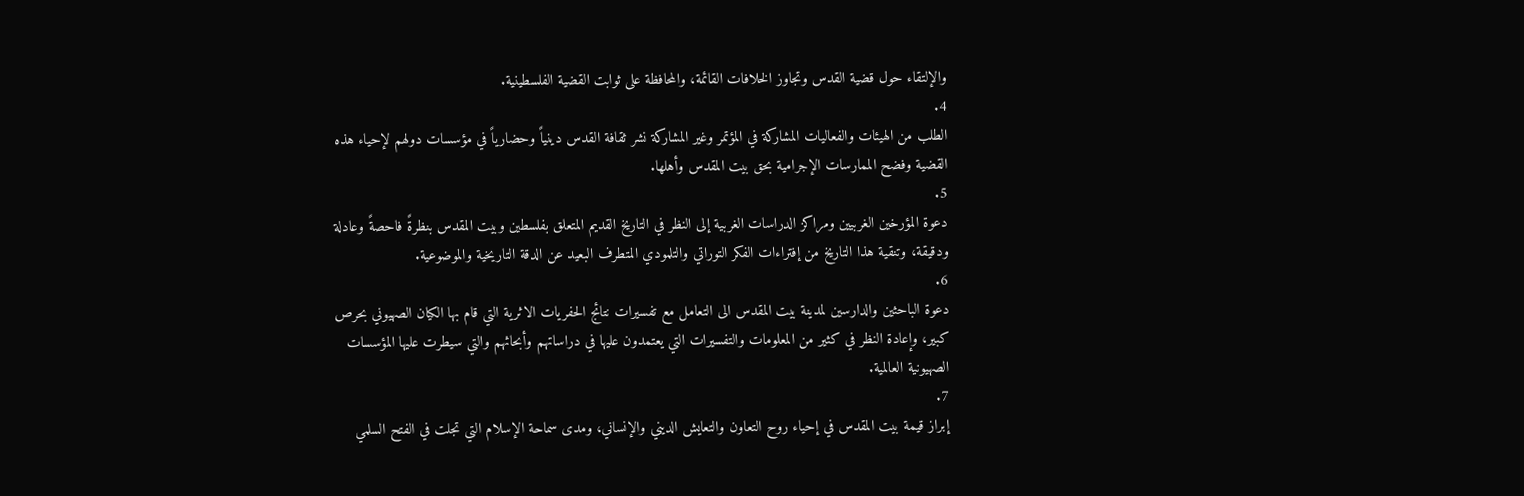والإلتقاء حول قضية القدس وتجاوز الخلافات القائمة، والمحافظة على ثوابت القضية الفلسطينية.
4.
الطلب من الهيئات والفعاليات المشاركة في المؤتمر وغير المشاركة نشر ثقافة القدس دينياً وحضارياً في مؤسسات دولهم لإحياء هذه القضية وفضح الممارسات الإجرامية بحق بيت المقدس وأهلها.
5.
دعوة المؤرخين الغربيين ومراكز الدراسات الغربية إلى النظر في التاريخ القديم المتعلق بفلسطين وبيت المقدس بنظرةً فاحصةً وعادلة ودقيقة، وتنقية هذا التاريخ من إفتراءات الفكر التوراتي والتلمودي المتطرف البعيد عن الدقة التاريخية والموضوعية.
6.
دعوة الباحثين والدارسين لمدينة بيت المقدس الى التعامل مع تفسيرات نتائج الحفريات الاثرية التي قام بها الكيان الصهيوني بحرص كبير، وإعادة النظر في كثير من المعلومات والتفسيرات التي يعتمدون عليها في دراساتهم وأبحاثهم والتي سيطرت عليها المؤسسات الصهيونية العالمية.
7.
إبراز قيمة بيت المقدس في إحياء روح التعاون والتعايش الديني والإنساني، ومدى سماحة الإسلام التي تجلت في الفتح السلمي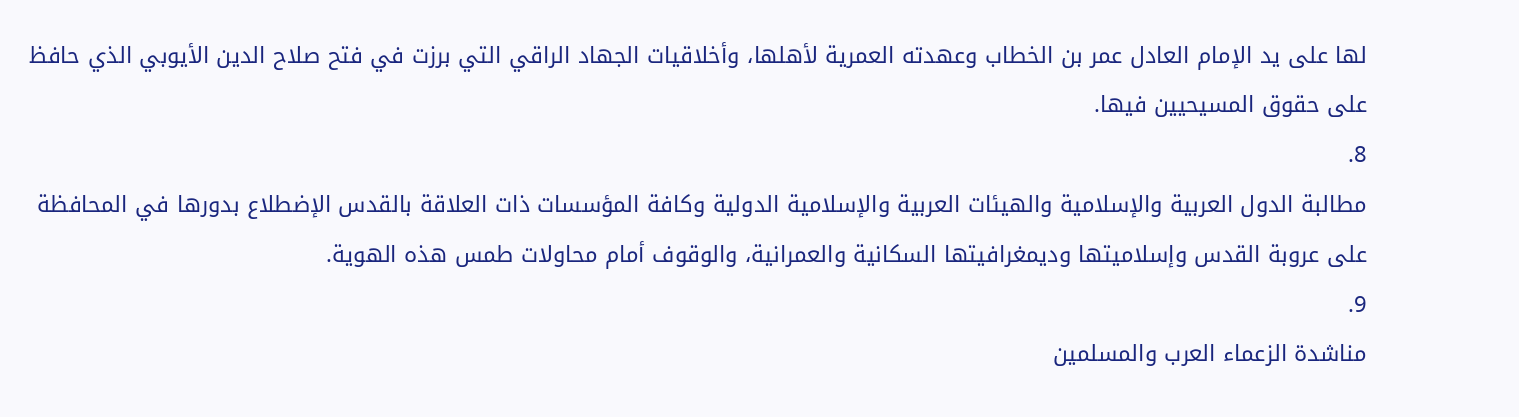لها على يد الإمام العادل عمر بن الخطاب وعهدته العمرية لأهلها، وأخلاقيات الجهاد الراقي التي برزت في فتح صلاح الدين الأيوبي الذي حافظ على حقوق المسيحيين فيها.
8.
مطالبة الدول العربية والإسلامية والهيئات العربية والإسلامية الدولية وكافة المؤسسات ذات العلاقة بالقدس الإضطلاع بدورها في المحافظة على عروبة القدس وإسلاميتها وديمغرافيتها السكانية والعمرانية، والوقوف أمام محاولات طمس هذه الهوية.
9.
مناشدة الزعماء العرب والمسلمين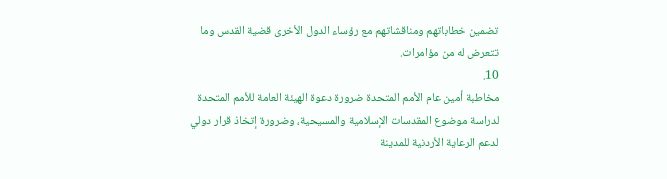تضمين خطاباتهم ومناقشاتهم مع رؤساء الدول الأخرى قضية القدس وما تتعرض له من مؤامرات.
10.
مخاطبة أمين عام الأمم المتحدة ضرورة دعوة الهيئة العامة للأمم المتحدة لدراسة موضوع المقدسات الإسلامية والمسيحية، وضرورة إتخاذ قرار دولي لدعم الرعاية الأردنية للمدينة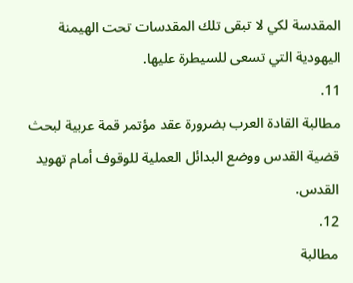المقدسة لكي لا تبقى تلك المقدسات تحت الهيمنة اليهودية التي تسعى للسيطرة عليها.
11.
مطالبة القادة العرب بضرورة عقد مؤتمر قمة عربية لبحث قضية القدس ووضع البدائل العملية للوقوف أمام تهويد القدس.
12.
مطالبة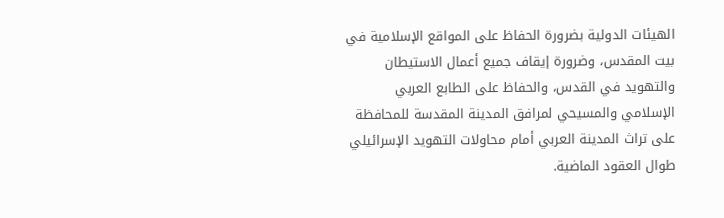الهيئات الدولية بضرورة الحفاظ على المواقع الإسلامية في بيت المقدس، وضرورة إيقاف جميع أعمال الاستيطان والتهويد في القدس، والحفاظ على الطابع العربي الإسلامي والمسيحي لمرافق المدينة المقدسة للمحافظة على تراث المدينة العربي أمام محاولات التهويد الإسرائيلي طوال العقود الماضية.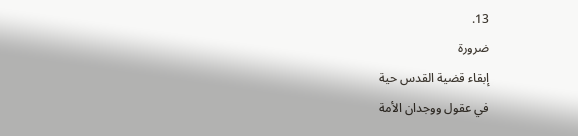13.
ضرورة
إبقاء قضية القدس حية
في عقول ووجدان الأمة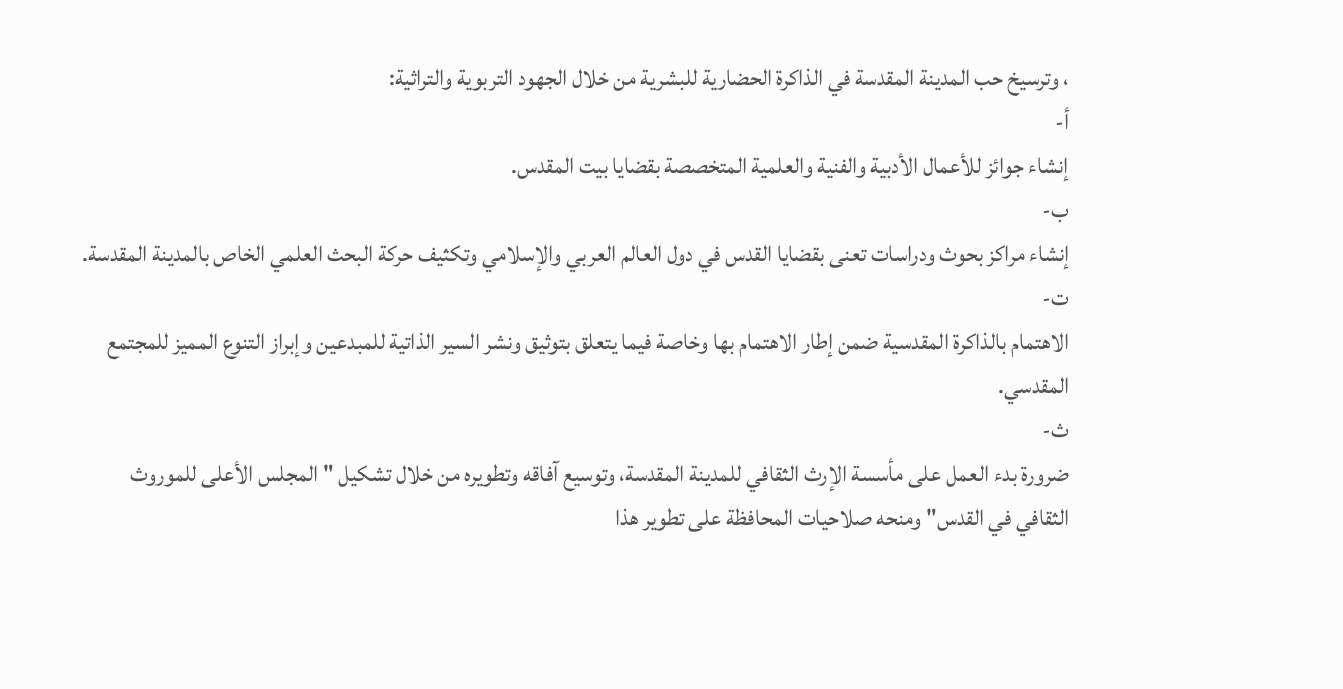، وترسيخ حب المدينة المقدسة في الذاكرة الحضارية للبشرية من خلال الجهود التربوية والتراثية:
أ-
إنشاء جوائز للأعمال الأدبية والفنية والعلمية المتخصصة بقضايا بيت المقدس.
ب-
إنشاء مراكز بحوث ودراسات تعنى بقضايا القدس في دول العالم العربي والإسلامي وتكثيف حركة البحث العلمي الخاص بالمدينة المقدسة.
ت-
الاهتمام بالذاكرة المقدسية ضمن إطار الاهتمام بها وخاصة فيما يتعلق بتوثيق ونشر السير الذاتية للمبدعين وإبراز التنوع المميز للمجتمع المقدسي.
ث-
ضرورة بدء العمل على مأسسة الإرث الثقافي للمدينة المقدسة، وتوسيع آفاقه وتطويره من خلال تشكيل " المجلس الأعلى للموروث الثقافي في القدس" ومنحه صلاحيات المحافظة على تطوير هذا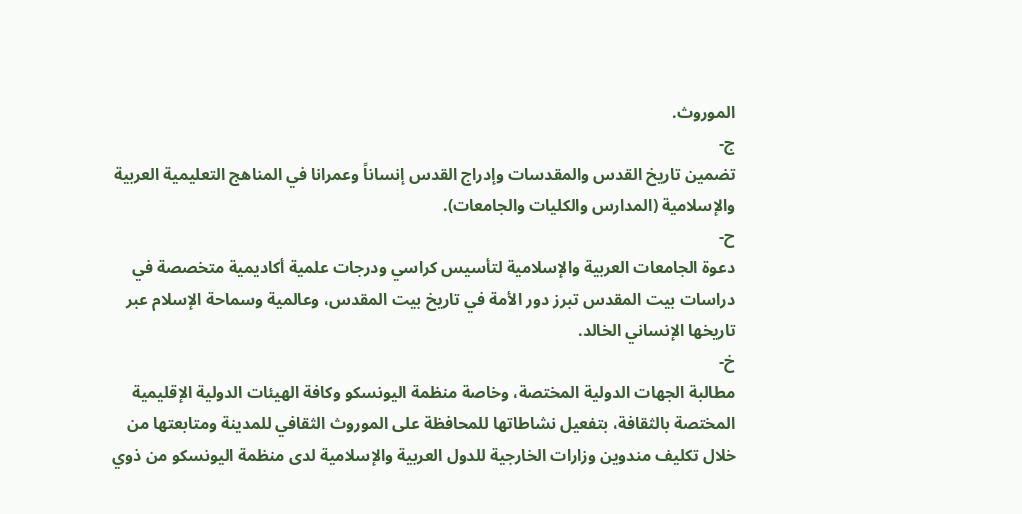الموروث.
ج-
تضمين تاريخ القدس والمقدسات وإدراج القدس إنساناً وعمرانا في المناهج التعليمية العربية والإسلامية (المدارس والكليات والجامعات).
ح-
دعوة الجامعات العربية والإسلامية لتأسيس كراسي ودرجات علمية أكاديمية متخصصة في دراسات بيت المقدس تبرز دور الأمة في تاريخ بيت المقدس، وعالمية وسماحة الإسلام عبر تاريخها الإنساني الخالد.
خ-
مطالبة الجهات الدولية المختصة، وخاصة منظمة اليونسكو وكافة الهيئات الدولية الإقليمية المختصة بالثقافة، بتفعيل نشاطاتها للمحافظة على الموروث الثقافي للمدينة ومتابعتها من خلال تكليف مندوين وزارات الخارجية للدول العربية والإسلامية لدى منظمة اليونسكو من ذوي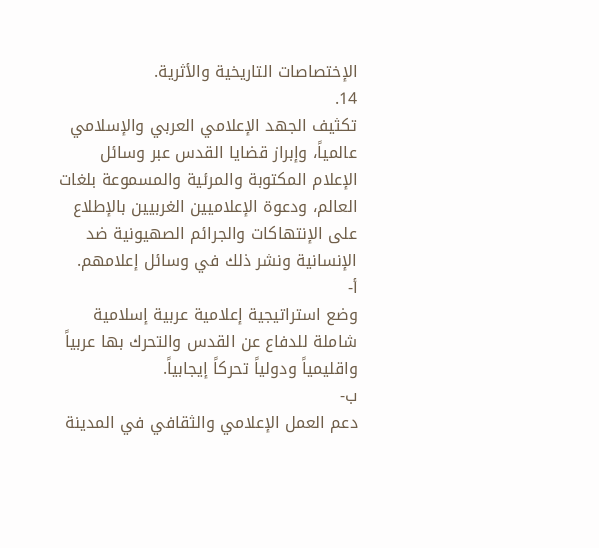الإختصاصات التاريخية والأثرية.
14.
تكثيف الجهد الإعلامي العربي والإسلامي عالمياً، وإبراز قضايا القدس عبر وسائل الإعلام المكتوبة والمرئية والمسموعة بلغات العالم، ودعوة الإعلاميين الغربيين بالإطلاع على الإنتهاكات والجرائم الصهيونية ضد الإنسانية ونشر ذلك في وسائل إعلامهم.
أ-
وضع استراتيجية إعلامية عربية إسلامية شاملة للدفاع عن القدس والتحرك بها عربياً واقليمياً ودولياً تحركاً إيجابياً.
ب-
دعم العمل الإعلامي والثقافي في المدينة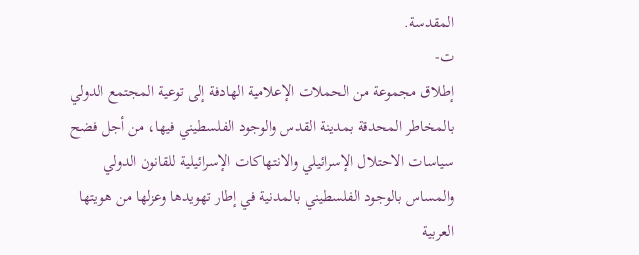المقدسة.
ت-
إطلاق مجموعة من الحملات الإعلامية الهادفة إلى توعية المجتمع الدولي بالمخاطر المحدقة بمدينة القدس والوجود الفلسطيني فيها، من أجل فضح سياسات الاحتلال الإسرائيلي والانتهاكات الإسرائيلية للقانون الدولي والمساس بالوجود الفلسطيني بالمدنية في إطار تهويدها وعزلها من هويتها العربية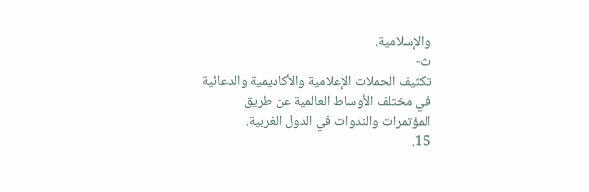والإسلامية.
ث-
تكثيف الحملات الإعلامية والأكاديمية والدعائية في مختلف الأوساط العالمية عن طريق المؤتمرات والندوات في الدول الغربية.
15.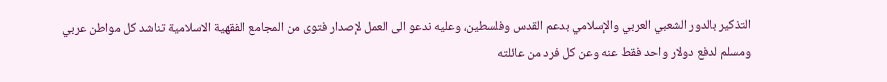التذكير بالدور الشعبي العربي والإسلامي بدعم القدس وفلسطين، وعليه ندعو الى العمل لإصدار فتوى من المجامع الفقهية الاسلامية تناشد كل مواطن عربي ومسلم لدفع دولار واحد فقط عنه وعن كل فرد من عائلته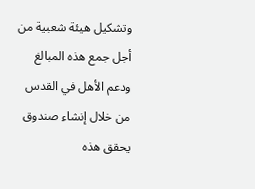وتشكيل هيئة شعبية من أجل جمع هذه المبالغ ودعم الأهل في القدس من خلال إنشاء صندوق يحقق هذه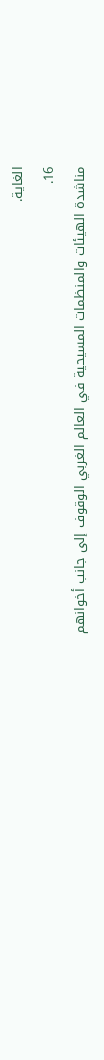الغاية.
16.
مناشدة الهيئات والمنظمات المسيحية في العالم الغربي الوقوف إلى جانب أخوانهم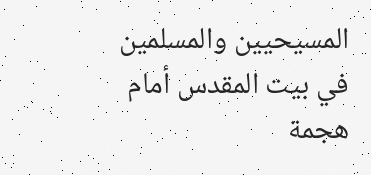المسيحيين والمسلمين في بيت المقدس أمام هجمة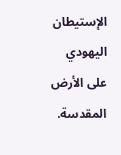الإستيطان اليهودي على الأرض المقدسة.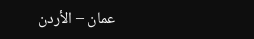عمان – الأردن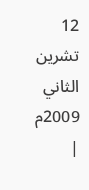12 تشرين الثاني 2009م
|